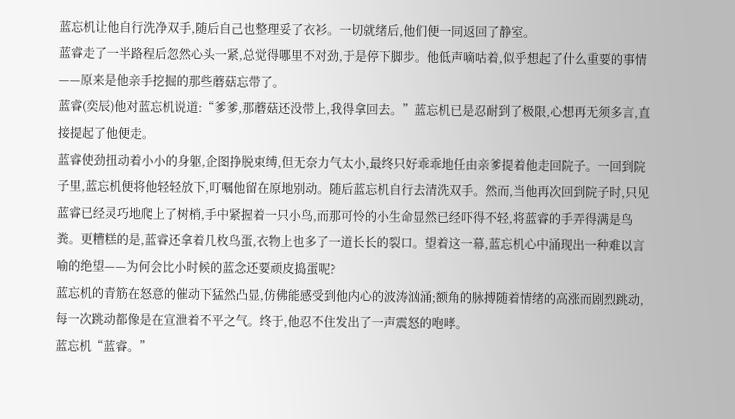蓝忘机让他自行洗净双手,随后自己也整理妥了衣衫。一切就绪后,他们便一同返回了静室。
蓝睿走了一半路程后忽然心头一紧,总觉得哪里不对劲,于是停下脚步。他低声嘀咕着,似乎想起了什么重要的事情——原来是他亲手挖掘的那些蘑菇忘带了。
蓝睿(奕辰)他对蓝忘机说道:“爹爹,那蘑菇还没带上,我得拿回去。”蓝忘机已是忍耐到了极限,心想再无须多言,直接提起了他便走。
蓝睿使劲扭动着小小的身躯,企图挣脱束缚,但无奈力气太小,最终只好乖乖地任由亲爹提着他走回院子。一回到院子里,蓝忘机便将他轻轻放下,叮嘱他留在原地别动。随后蓝忘机自行去清洗双手。然而,当他再次回到院子时,只见蓝睿已经灵巧地爬上了树梢,手中紧握着一只小鸟,而那可怜的小生命显然已经吓得不轻,将蓝睿的手弄得满是鸟粪。更糟糕的是,蓝睿还拿着几枚鸟蛋,衣物上也多了一道长长的裂口。望着这一幕,蓝忘机心中涌现出一种难以言喻的绝望——为何会比小时候的蓝念还要顽皮捣蛋呢?
蓝忘机的青筋在怒意的催动下猛然凸显,仿佛能感受到他内心的波涛汹涌;额角的脉搏随着情绪的高涨而剧烈跳动,每一次跳动都像是在宣泄着不平之气。终于,他忍不住发出了一声震怒的咆哮。
蓝忘机“蓝睿。”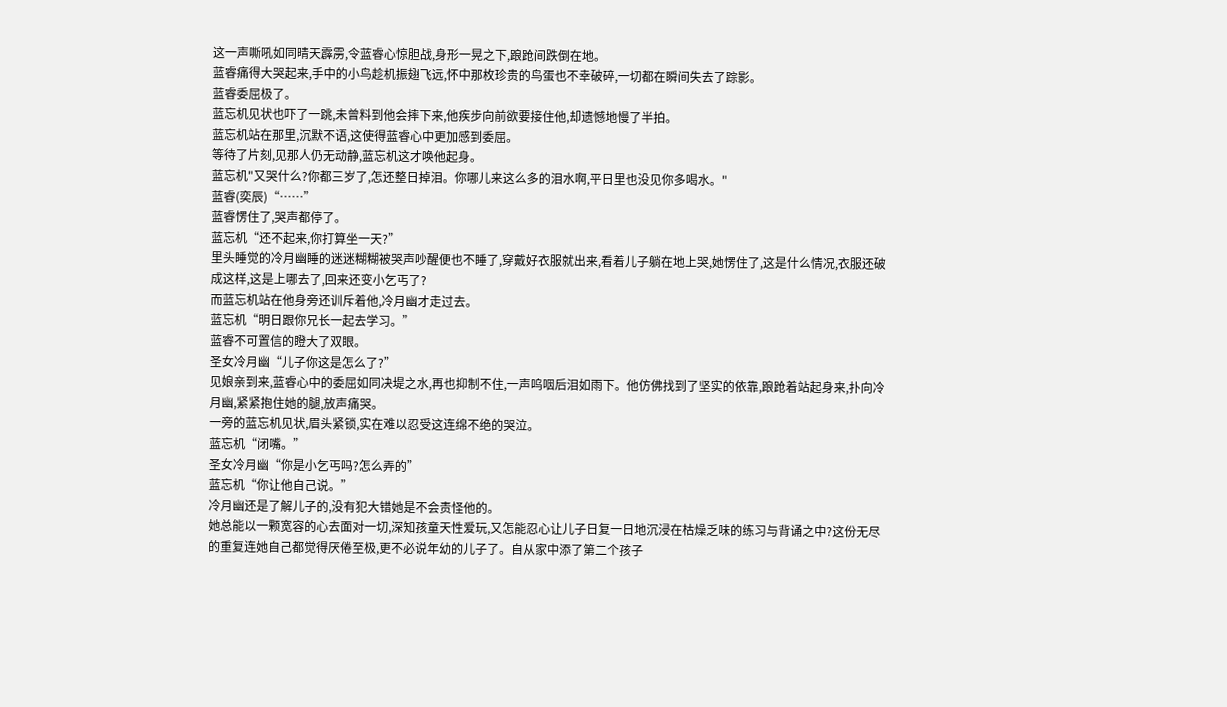这一声嘶吼如同晴天霹雳,令蓝睿心惊胆战,身形一晃之下,踉跄间跌倒在地。
蓝睿痛得大哭起来,手中的小鸟趁机振翅飞远,怀中那枚珍贵的鸟蛋也不幸破碎,一切都在瞬间失去了踪影。
蓝睿委屈极了。
蓝忘机见状也吓了一跳,未曾料到他会摔下来,他疾步向前欲要接住他,却遗憾地慢了半拍。
蓝忘机站在那里,沉默不语,这使得蓝睿心中更加感到委屈。
等待了片刻,见那人仍无动静,蓝忘机这才唤他起身。
蓝忘机"又哭什么?你都三岁了,怎还整日掉泪。你哪儿来这么多的泪水啊,平日里也没见你多喝水。"
蓝睿(奕辰)“……”
蓝睿愣住了,哭声都停了。
蓝忘机“还不起来,你打算坐一天?”
里头睡觉的冷月幽睡的迷迷糊糊被哭声吵醒便也不睡了,穿戴好衣服就出来,看着儿子躺在地上哭,她愣住了,这是什么情况,衣服还破成这样,这是上哪去了,回来还变小乞丐了?
而蓝忘机站在他身旁还训斥着他,冷月幽才走过去。
蓝忘机“明日跟你兄长一起去学习。”
蓝睿不可置信的瞪大了双眼。
圣女冷月幽“儿子你这是怎么了?”
见娘亲到来,蓝睿心中的委屈如同决堤之水,再也抑制不住,一声呜咽后泪如雨下。他仿佛找到了坚实的依靠,踉跄着站起身来,扑向冷月幽,紧紧抱住她的腿,放声痛哭。
一旁的蓝忘机见状,眉头紧锁,实在难以忍受这连绵不绝的哭泣。
蓝忘机“闭嘴。”
圣女冷月幽“你是小乞丐吗?怎么弄的”
蓝忘机“你让他自己说。”
冷月幽还是了解儿子的,没有犯大错她是不会责怪他的。
她总能以一颗宽容的心去面对一切,深知孩童天性爱玩,又怎能忍心让儿子日复一日地沉浸在枯燥乏味的练习与背诵之中?这份无尽的重复连她自己都觉得厌倦至极,更不必说年幼的儿子了。自从家中添了第二个孩子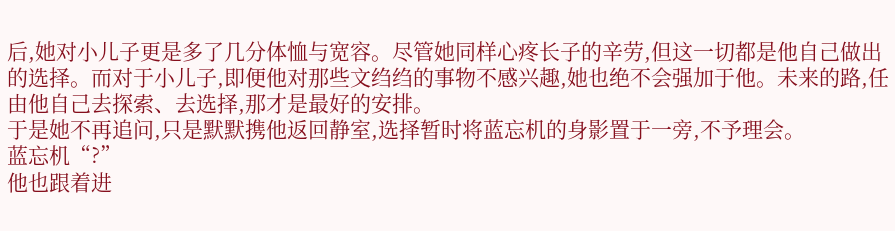后,她对小儿子更是多了几分体恤与宽容。尽管她同样心疼长子的辛劳,但这一切都是他自己做出的选择。而对于小儿子,即便他对那些文绉绉的事物不感兴趣,她也绝不会强加于他。未来的路,任由他自己去探索、去选择,那才是最好的安排。
于是她不再追问,只是默默携他返回静室,选择暂时将蓝忘机的身影置于一旁,不予理会。
蓝忘机“?”
他也跟着进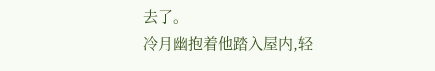去了。
冷月幽抱着他踏入屋内,轻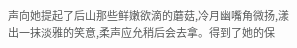声向她提起了后山那些鲜嫩欲滴的蘑菇,冷月幽嘴角微扬,漾出一抹淡雅的笑意,柔声应允稍后会去拿。得到了她的保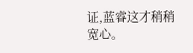证,蓝睿这才稍稍宽心。